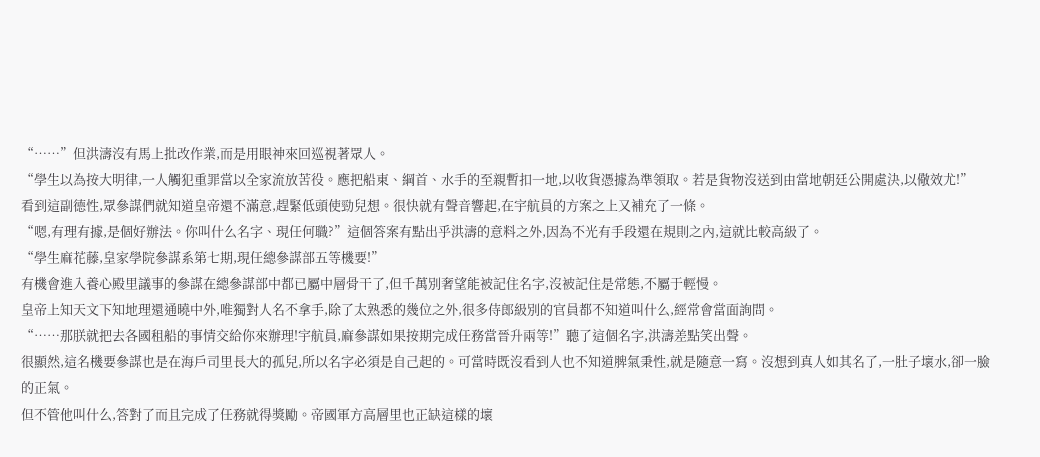“……”但洪濤沒有馬上批改作業,而是用眼神來回巡視著眾人。
“學生以為按大明律,一人觸犯重罪當以全家流放苦役。應把船東、綱首、水手的至親暫扣一地,以收貨憑據為準領取。若是貨物沒送到由當地朝廷公開處決,以儆效尤!”
看到這副德性,眾參謀們就知道皇帝還不滿意,趕緊低頭使勁兒想。很快就有聲音響起,在宇航員的方案之上又補充了一條。
“嗯,有理有據,是個好辦法。你叫什么名字、現任何職?”這個答案有點出乎洪濤的意料之外,因為不光有手段還在規則之內,這就比較高級了。
“學生麻花藤,皇家學院參謀系第七期,現任總參謀部五等機要!”
有機會進入養心殿里議事的參謀在總參謀部中都已屬中層骨干了,但千萬別奢望能被記住名字,沒被記住是常態,不屬于輕慢。
皇帝上知天文下知地理還通曉中外,唯獨對人名不拿手,除了太熟悉的幾位之外,很多侍郎級別的官員都不知道叫什么,經常會當面詢問。
“……那朕就把去各國租船的事情交給你來辦理!宇航員,麻參謀如果按期完成任務當晉升兩等!”聽了這個名字,洪濤差點笑出聲。
很顯然,這名機要參謀也是在海戶司里長大的孤兒,所以名字必須是自己起的。可當時既沒看到人也不知道脾氣秉性,就是隨意一寫。沒想到真人如其名了,一肚子壞水,卻一臉的正氣。
但不管他叫什么,答對了而且完成了任務就得獎勵。帝國軍方高層里也正缺這樣的壞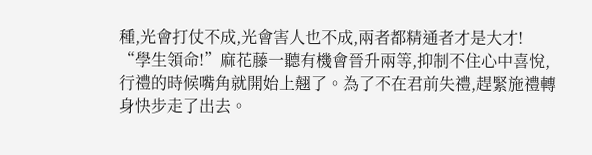種,光會打仗不成,光會害人也不成,兩者都精通者才是大才!
“學生領命!”麻花藤一聽有機會晉升兩等,抑制不住心中喜悅,行禮的時候嘴角就開始上翹了。為了不在君前失禮,趕緊施禮轉身快步走了出去。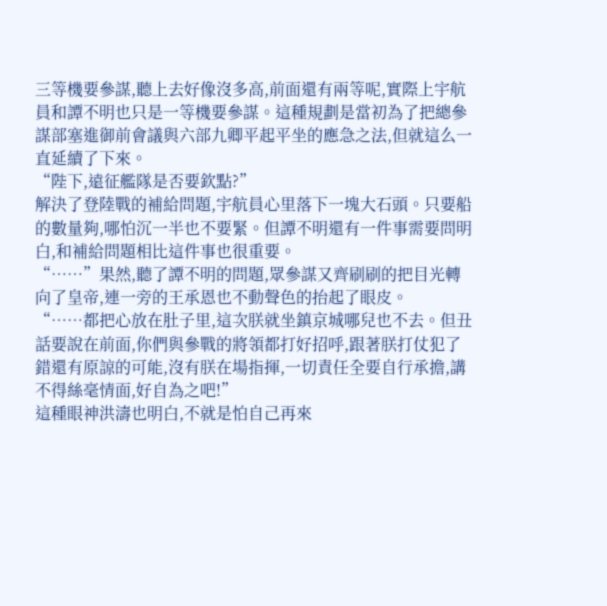三等機要參謀,聽上去好像沒多高,前面還有兩等呢,實際上宇航員和譚不明也只是一等機要參謀。這種規劃是當初為了把總參謀部塞進御前會議與六部九卿平起平坐的應急之法,但就這么一直延續了下來。
“陛下,遠征艦隊是否要欽點?”
解決了登陸戰的補給問題,宇航員心里落下一塊大石頭。只要船的數量夠,哪怕沉一半也不要緊。但譚不明還有一件事需要問明白,和補給問題相比這件事也很重要。
“……”果然,聽了譚不明的問題,眾參謀又齊刷刷的把目光轉向了皇帝,連一旁的王承恩也不動聲色的抬起了眼皮。
“……都把心放在肚子里,這次朕就坐鎮京城哪兒也不去。但丑話要說在前面,你們與參戰的將領都打好招呼,跟著朕打仗犯了錯還有原諒的可能,沒有朕在場指揮,一切責任全要自行承擔,講不得絲毫情面,好自為之吧!”
這種眼神洪濤也明白,不就是怕自己再來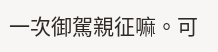一次御駕親征嘛。可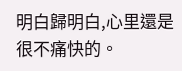明白歸明白,心里還是很不痛快的。